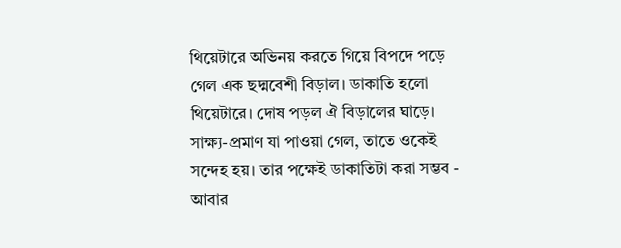থিয়েটারে অভিনয় করতে গিয়ে বিপদে পড়ে গেল এক ছদ্মবেশী বিড়াল। ডাকাতি হলো থিয়েটারে। দোষ পড়ল ঐ বিড়ালের ঘাড়ে। সাক্ষ্য-প্রমাণ যা পাওয়া গেল, তাতে ওকেই সন্দেহ হয়। তার পক্ষেই ডাকাতিটা করা সম্ভব - আবার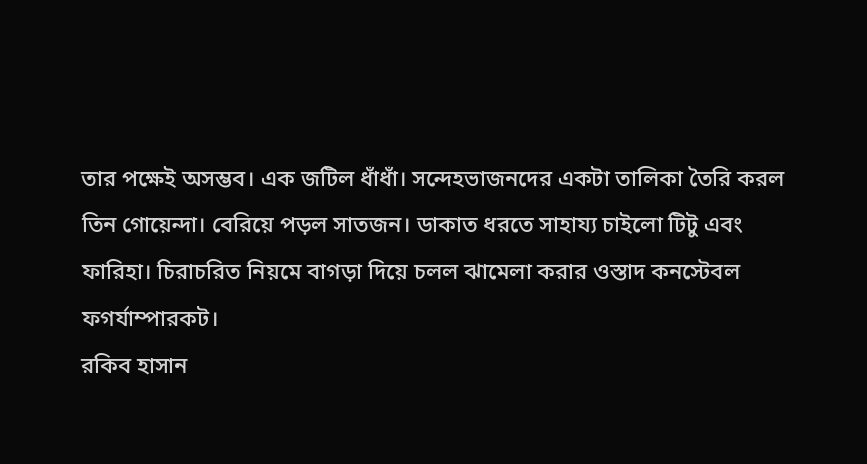তার পক্ষেই অসম্ভব। এক জটিল ধাঁধাঁ। সন্দেহভাজনদের একটা তালিকা তৈরি করল তিন গোয়েন্দা। বেরিয়ে পড়ল সাতজন। ডাকাত ধরতে সাহায্য চাইলো টিটু এবং ফারিহা। চিরাচরিত নিয়মে বাগড়া দিয়ে চলল ঝামেলা করার ওস্তাদ কনস্টেবল ফগর্যাম্পারকট।
রকিব হাসান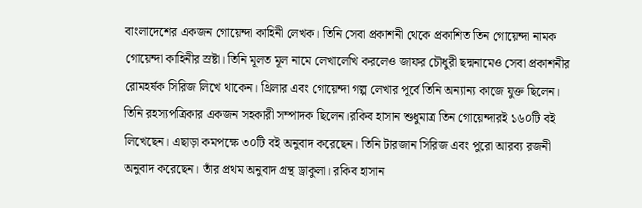বাংলাদেশের একজন গোয়েন্দা কাহিনী লেখক। তিনি সেবা প্রকাশনী থেকে প্রকাশিত তিন গোয়েন্দা নামক গোয়েন্দা কাহিনীর স্রষ্টা। তিনি মূলত মূল নামে লেখালেখি করলেও জাফর চৌধুরী ছদ্মনামেও সেবা প্রকাশনীর রোমহর্ষক সিরিজ লিখে থাকেন। থ্রিলার এবং গোয়েন্দা গল্প লেখার পূর্বে তিনি অন্যান্য কাজে যুক্ত ছিলেন। তিনি রহস্যপত্রিকার একজন সহকারী সম্পাদক ছিলেন।রকিব হাসান শুধুমাত্র তিন গোয়েন্দারই ১৬০টি বই লিখেছেন। এছাড়া কমপক্ষে ৩০টি বই অনুবাদ করেছেন। তিনি টারজান সিরিজ এবং পুরো আরব্য রজনী অনুবাদ করেছেন। তাঁর প্রথম অনুবাদ গ্রন্থ ড্রাকুলা। রকিব হাসান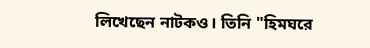লিখেছেন নাটকও। তিনি "হিমঘরে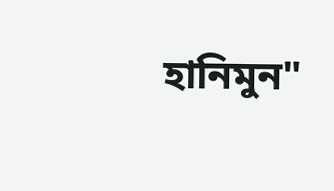হানিমুন"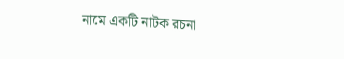নামে একটি নাটক রচনা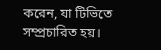করেন, যা টিভিতে সম্প্রচারিত হয়।